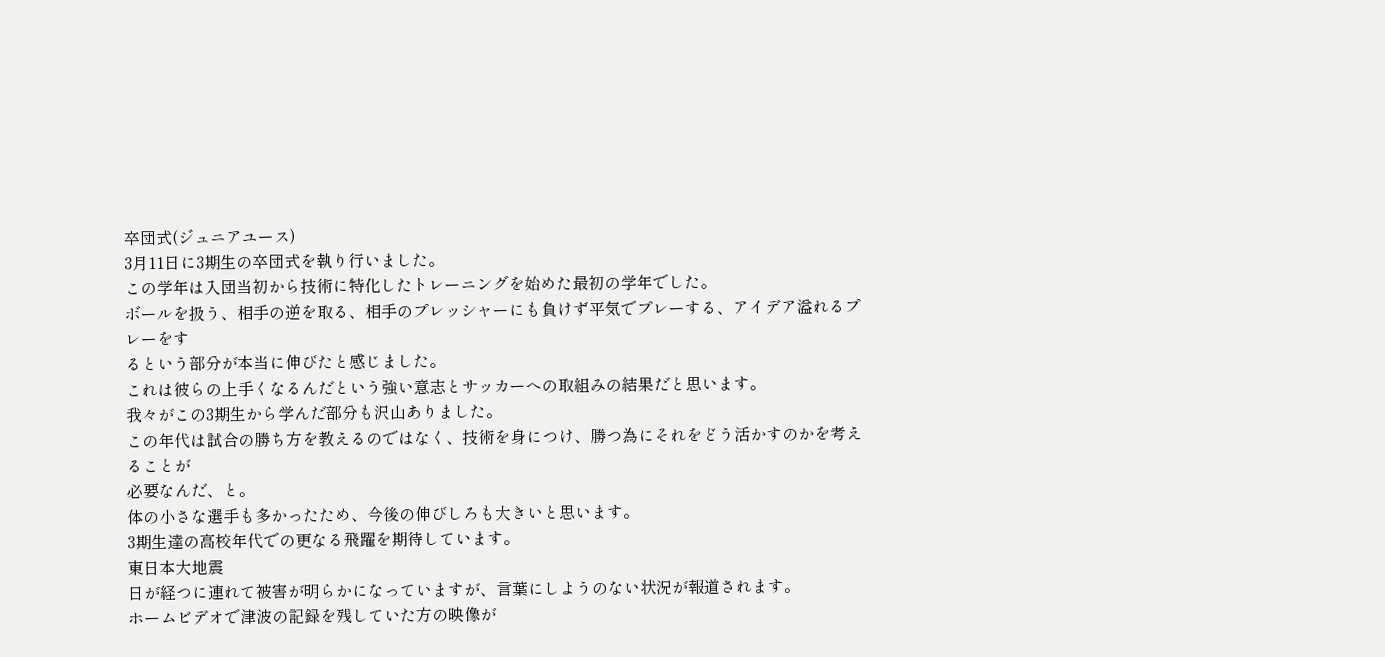卒団式(ジュニアユース)
3月11日に3期生の卒団式を執り行いました。
この学年は入団当初から技術に特化したトレーニングを始めた最初の学年でした。
ボールを扱う、相手の逆を取る、相手のプレッシャーにも負けず平気でプレーする、アイデア溢れるプレーをす
るという部分が本当に伸びたと感じました。
これは彼らの上手くなるんだという強い意志とサッカーへの取組みの結果だと思います。
我々がこの3期生から学んだ部分も沢山ありました。
この年代は試合の勝ち方を教えるのではなく、技術を身につけ、勝つ為にそれをどう活かすのかを考えることが
必要なんだ、と。
体の小さな選手も多かったため、今後の伸びしろも大きいと思います。
3期生達の高校年代での更なる飛躍を期待しています。
東日本大地震
日が経つに連れて被害が明らかになっていますが、言葉にしようのない状況が報道されます。
ホームビデオで津波の記録を残していた方の映像が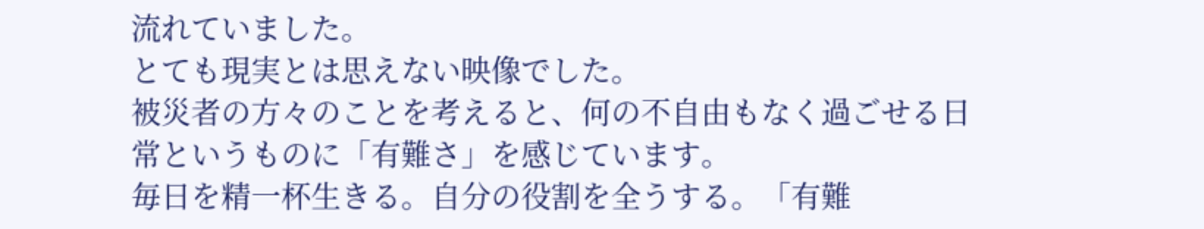流れていました。
とても現実とは思えない映像でした。
被災者の方々のことを考えると、何の不自由もなく過ごせる日常というものに「有難さ」を感じています。
毎日を精一杯生きる。自分の役割を全うする。「有難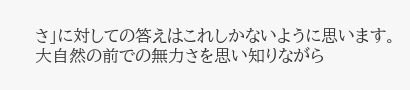さ」に対しての答えはこれしかないように思います。
大自然の前での無力さを思い知りながら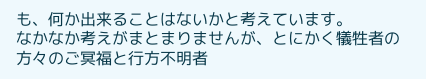も、何か出来ることはないかと考えています。
なかなか考えがまとまりませんが、とにかく犠牲者の方々のご冥福と行方不明者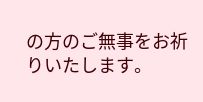の方のご無事をお祈りいたします。